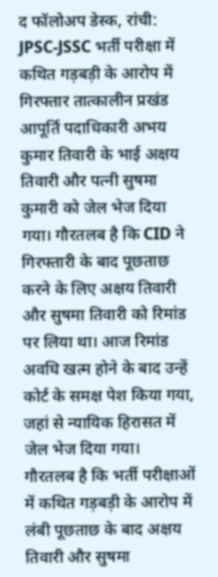द फॉलोअप डेस्क, रांची:
JPSC-JSSC भर्ती परीक्षा में कथित गड़बड़ी के आरोप में गिरफ्तार तात्कालीन प्रखंड आपूर्ति पदाधिकारी अभय कुमार तिवारी के भाई अक्षय तिवारी और पत्नी सुषमा कुमारी को जेल भेज दिया गया। गौरतलब है कि CID ने गिरफ्तारी के बाद पूछताछ करने के लिए अक्षय तिवारी और सुषमा तिवारी को रिमांड पर लिया था। आज रिमांड अवधि खत्म होने के बाद उन्हें कोर्ट के समक्ष पेश किया गया, जहां से न्यायिक हिरासत में जेल भेज दिया गया।
गौरतलब है कि भर्ती परीक्षाओं में कथित गड़बड़ी के आरोप में लंबी पूछताछ के बाद अक्षय तिवारी और सुषमा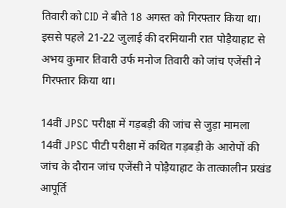तिवारी को CID ने बीते 18 अगस्त को गिरफ्तार किया था। इससे पहले 21-22 जुलाई की दरमियानी रात पोड़ैयाहाट से अभय कुमार तिवारी उर्फ मनोज तिवारी को जांच एजेंसी ने गिरफ्तार किया था।

14वीं JPSC परीक्षा में गड़बड़ी की जांच से जुड़ा मामला
14वीं JPSC पीटी परीक्षा में कथित गड़बड़ी के आरोपों की जांच के दौरान जांच एजेंसी ने पोड़ैयाहाट के तात्कालीन प्रखंड आपूर्ति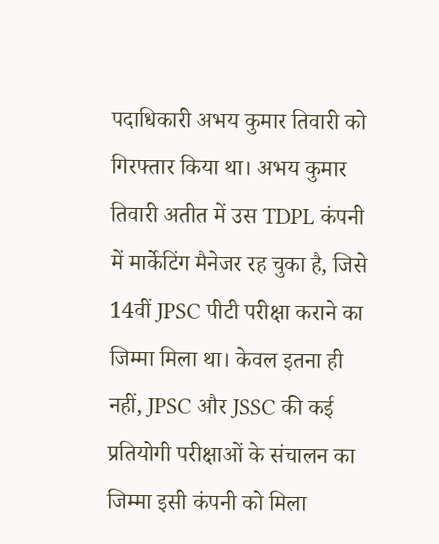पदाधिकारी अभय कुमार तिवारी को गिरफ्तार किया था। अभय कुमार तिवारी अतीत में उस TDPL कंपनी में मार्केटिंग मैनेजर रह चुका है, जिसे 14वीं JPSC पीटी परीक्षा कराने का जिम्मा मिला था। केवल इतना ही नहीं, JPSC और JSSC की कई प्रतियोगी परीक्षाओं के संचालन का जिम्मा इसी कंपनी को मिला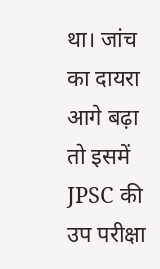था। जांच का दायरा आगे बढ़ा तो इसमें JPSC की उप परीक्षा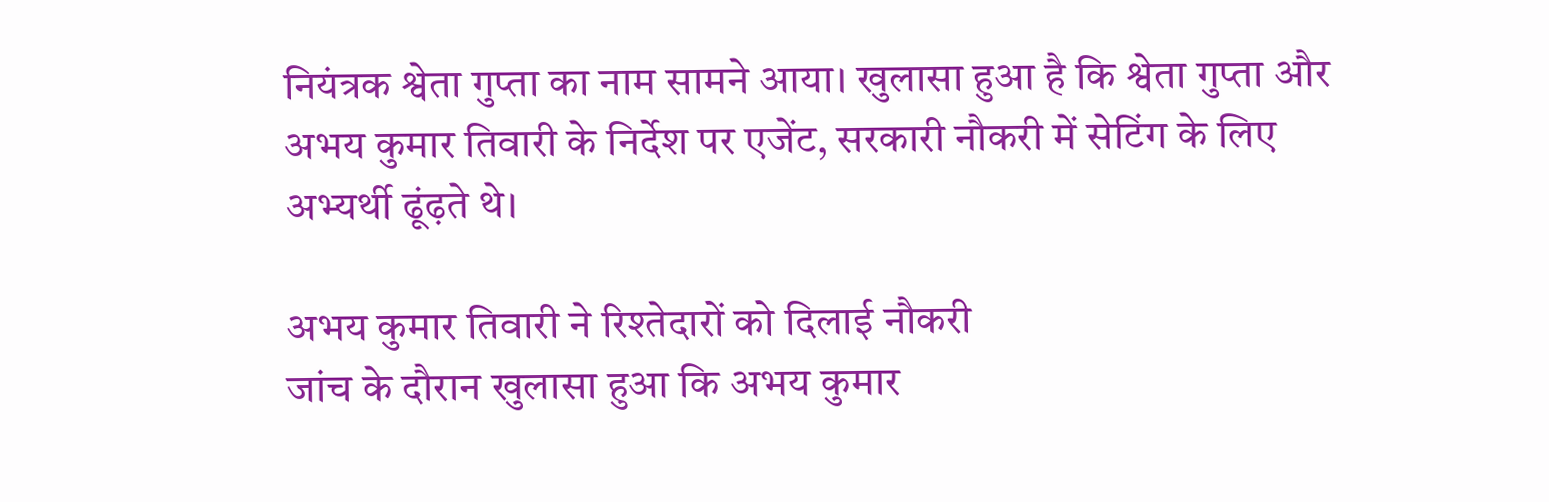नियंत्रक श्वेता गुप्ता का नाम सामने आया। खुलासा हुआ है कि श्वेता गुप्ता और अभय कुमार तिवारी के निर्देश पर एजेंट, सरकारी नौकरी में सेटिंग के लिए अभ्यर्थी ढूंढ़ते थे।

अभय कुमार तिवारी ने रिश्तेदारों को दिलाई नौकरी
जांच के दौरान खुलासा हुआ कि अभय कुमार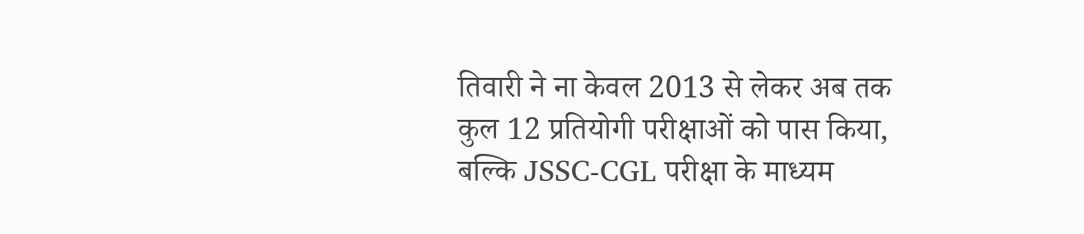तिवारी ने ना केवल 2013 से लेकर अब तक कुल 12 प्रतियोगी परीक्षाओं को पास किया, बल्कि JSSC-CGL परीक्षा के माध्यम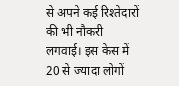से अपने कई रिश्तेदारों की भी नौकरी लगवाई। इस केस में 20 से ज्यादा लोगों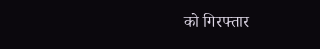को गिरफ्तार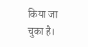किया जा चुका है।